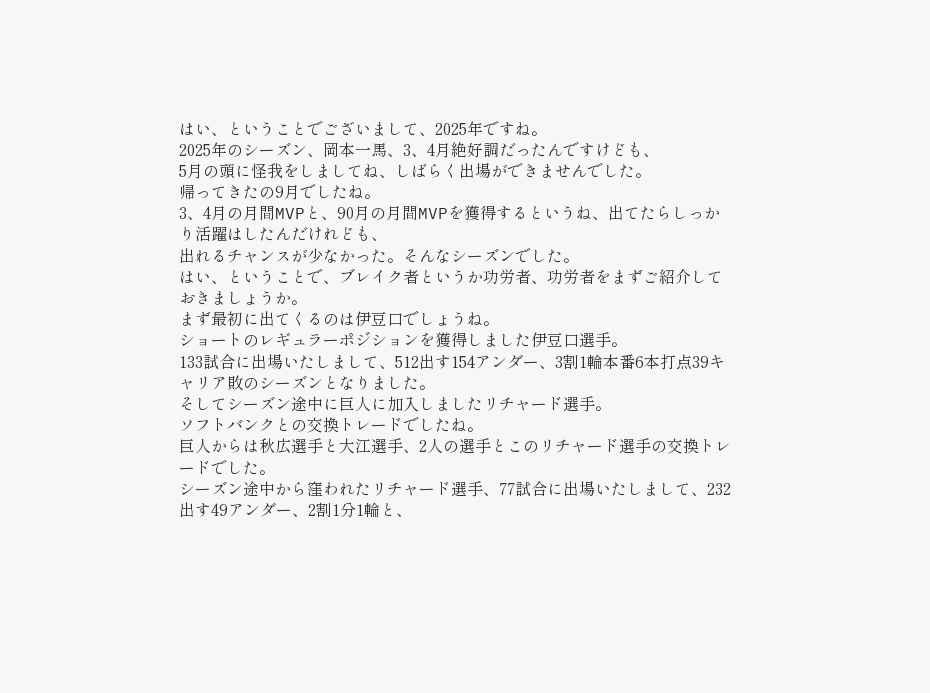はい、ということでございまして、2025年ですね。
2025年のシーズン、岡本一馬、3、4月絶好調だったんですけども、
5月の頭に怪我をしましてね、しばらく出場ができませんでした。
帰ってきたの9月でしたね。
3、4月の月間MVPと、90月の月間MVPを獲得するというね、出てたらしっかり活躍はしたんだけれども、
出れるチャンスが少なかった。そんなシーズンでした。
はい、ということで、ブレイク者というか功労者、功労者をまずご紹介しておきましょうか。
まず最初に出てくるのは伊豆口でしょうね。
ショートのレギュラーポジションを獲得しました伊豆口選手。
133試合に出場いたしまして、512出す154アンダー、3割1輪本番6本打点39キャリア敗のシーズンとなりました。
そしてシーズン途中に巨人に加入しましたリチャード選手。
ソフトバンクとの交換トレードでしたね。
巨人からは秋広選手と大江選手、2人の選手とこのリチャード選手の交換トレードでした。
シーズン途中から窪われたリチャード選手、77試合に出場いたしまして、232出す49アンダー、2割1分1輪と、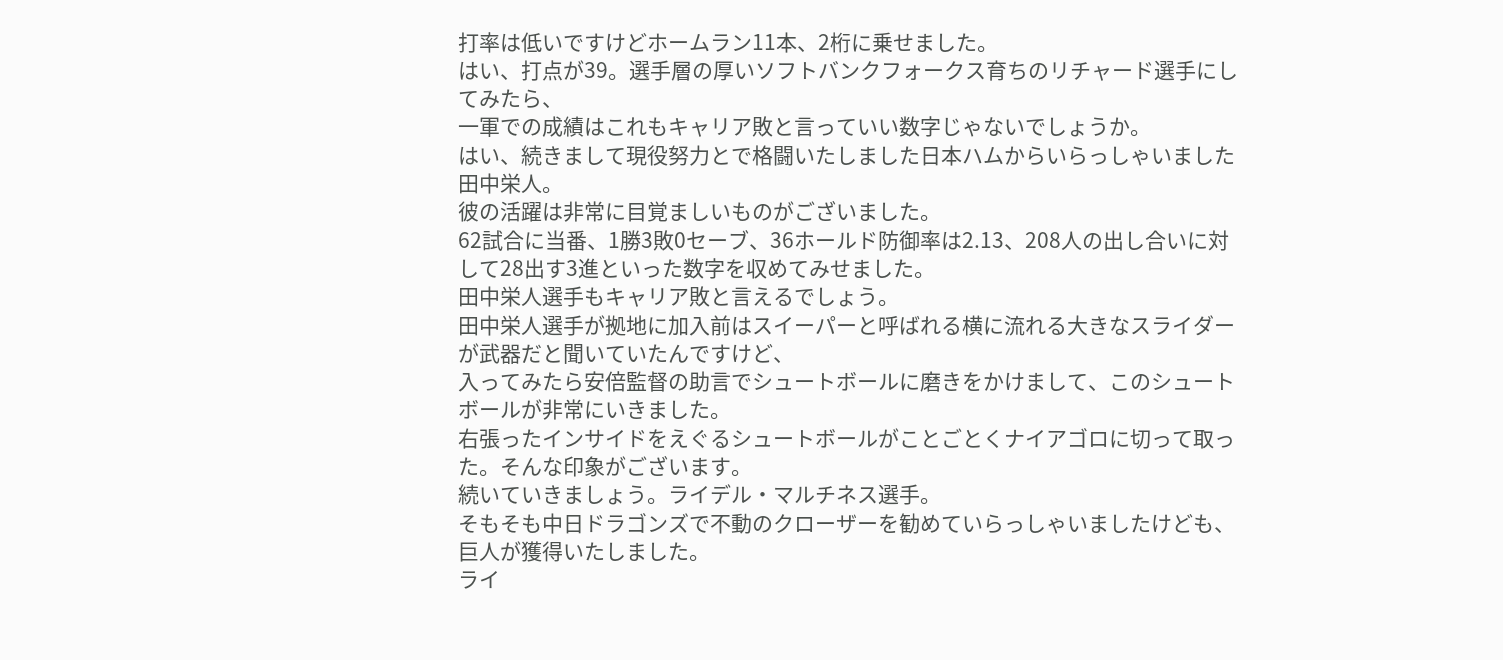打率は低いですけどホームラン11本、2桁に乗せました。
はい、打点が39。選手層の厚いソフトバンクフォークス育ちのリチャード選手にしてみたら、
一軍での成績はこれもキャリア敗と言っていい数字じゃないでしょうか。
はい、続きまして現役努力とで格闘いたしました日本ハムからいらっしゃいました田中栄人。
彼の活躍は非常に目覚ましいものがございました。
62試合に当番、1勝3敗0セーブ、36ホールド防御率は2.13、208人の出し合いに対して28出す3進といった数字を収めてみせました。
田中栄人選手もキャリア敗と言えるでしょう。
田中栄人選手が拠地に加入前はスイーパーと呼ばれる横に流れる大きなスライダーが武器だと聞いていたんですけど、
入ってみたら安倍監督の助言でシュートボールに磨きをかけまして、このシュートボールが非常にいきました。
右張ったインサイドをえぐるシュートボールがことごとくナイアゴロに切って取った。そんな印象がございます。
続いていきましょう。ライデル・マルチネス選手。
そもそも中日ドラゴンズで不動のクローザーを勧めていらっしゃいましたけども、巨人が獲得いたしました。
ライ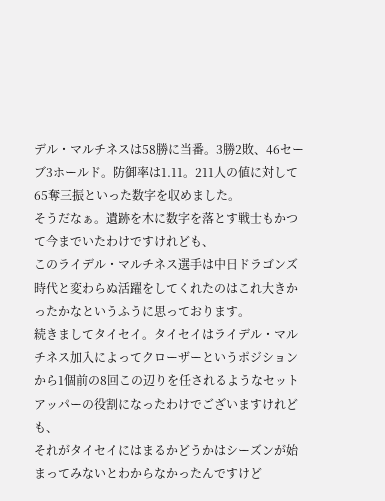デル・マルチネスは58勝に当番。3勝2敗、46セーブ3ホールド。防御率は1.11。211人の値に対して65奪三振といった数字を収めました。
そうだなぁ。遺跡を木に数字を落とす戦士もかつて今までいたわけですけれども、
このライデル・マルチネス選手は中日ドラゴンズ時代と変わらぬ活躍をしてくれたのはこれ大きかったかなというふうに思っております。
続きましてタイセイ。タイセイはライデル・マルチネス加入によってクローザーというポジションから1個前の8回この辺りを任されるようなセットアッパーの役割になったわけでございますけれども、
それがタイセイにはまるかどうかはシーズンが始まってみないとわからなかったんですけど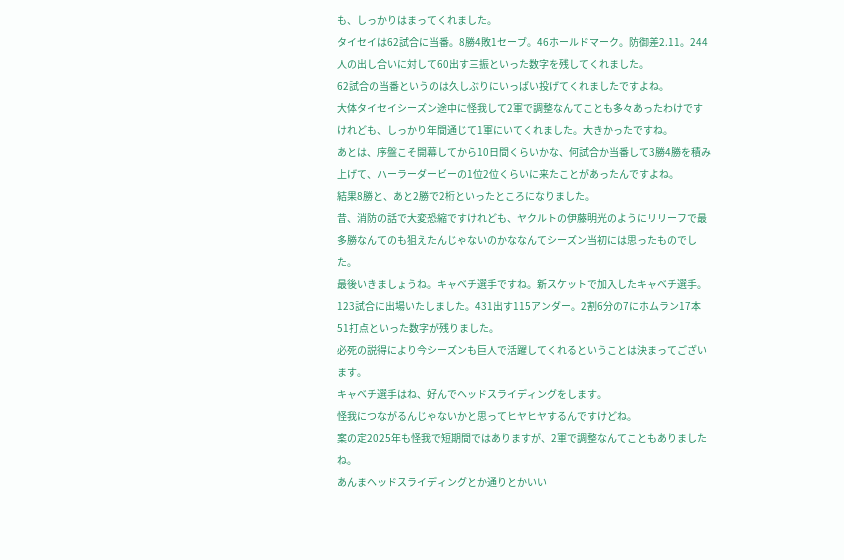も、しっかりはまってくれました。
タイセイは62試合に当番。8勝4敗1セーブ。46ホールドマーク。防御差2.11。244人の出し合いに対して60出す三振といった数字を残してくれました。
62試合の当番というのは久しぶりにいっぱい投げてくれましたですよね。
大体タイセイシーズン途中に怪我して2軍で調整なんてことも多々あったわけですけれども、しっかり年間通じて1軍にいてくれました。大きかったですね。
あとは、序盤こそ開幕してから10日間くらいかな、何試合か当番して3勝4勝を積み上げて、ハーラーダービーの1位2位くらいに来たことがあったんですよね。
結果8勝と、あと2勝で2桁といったところになりました。
昔、消防の話で大変恐縮ですけれども、ヤクルトの伊藤明光のようにリリーフで最多勝なんてのも狙えたんじゃないのかななんてシーズン当初には思ったものでした。
最後いきましょうね。キャベチ選手ですね。新スケットで加入したキャベチ選手。
123試合に出場いたしました。431出す115アンダー。2割6分の7にホムラン17本51打点といった数字が残りました。
必死の説得により今シーズンも巨人で活躍してくれるということは決まってございます。
キャベチ選手はね、好んでヘッドスライディングをします。
怪我につながるんじゃないかと思ってヒヤヒヤするんですけどね。
案の定2025年も怪我で短期間ではありますが、2軍で調整なんてこともありましたね。
あんまヘッドスライディングとか通りとかいい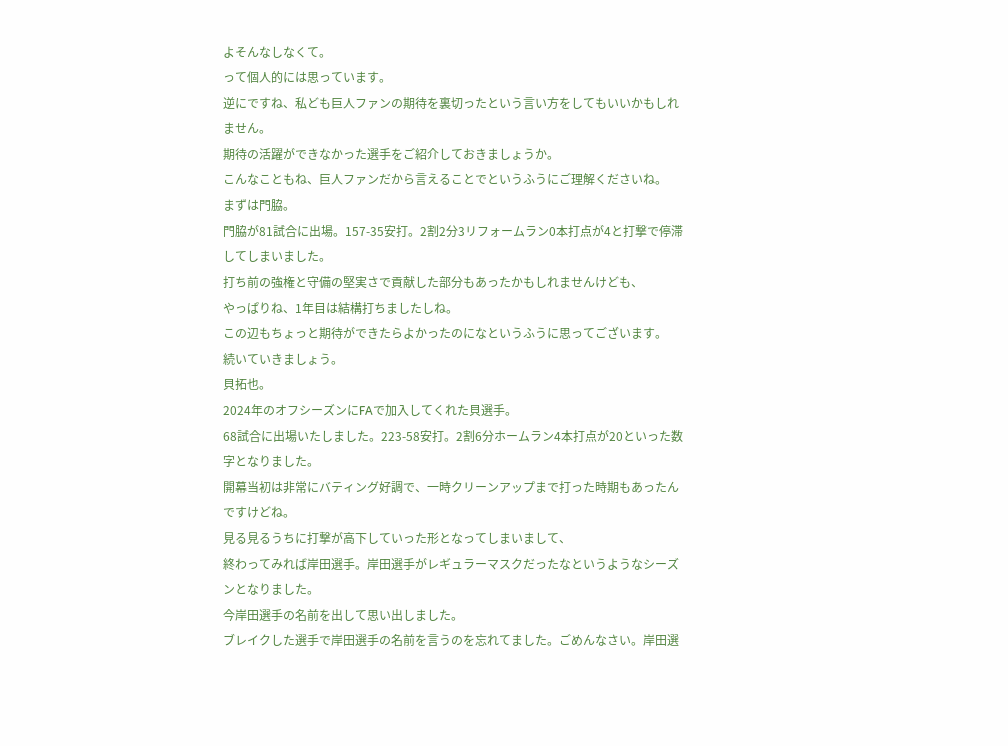よそんなしなくて。
って個人的には思っています。
逆にですね、私ども巨人ファンの期待を裏切ったという言い方をしてもいいかもしれません。
期待の活躍ができなかった選手をご紹介しておきましょうか。
こんなこともね、巨人ファンだから言えることでというふうにご理解くださいね。
まずは門脇。
門脇が81試合に出場。157-35安打。2割2分3リフォームラン0本打点が4と打撃で停滞してしまいました。
打ち前の強権と守備の堅実さで貢献した部分もあったかもしれませんけども、
やっぱりね、1年目は結構打ちましたしね。
この辺もちょっと期待ができたらよかったのになというふうに思ってございます。
続いていきましょう。
貝拓也。
2024年のオフシーズンにFAで加入してくれた貝選手。
68試合に出場いたしました。223-58安打。2割6分ホームラン4本打点が20といった数字となりました。
開幕当初は非常にバティング好調で、一時クリーンアップまで打った時期もあったんですけどね。
見る見るうちに打撃が高下していった形となってしまいまして、
終わってみれば岸田選手。岸田選手がレギュラーマスクだったなというようなシーズンとなりました。
今岸田選手の名前を出して思い出しました。
ブレイクした選手で岸田選手の名前を言うのを忘れてました。ごめんなさい。岸田選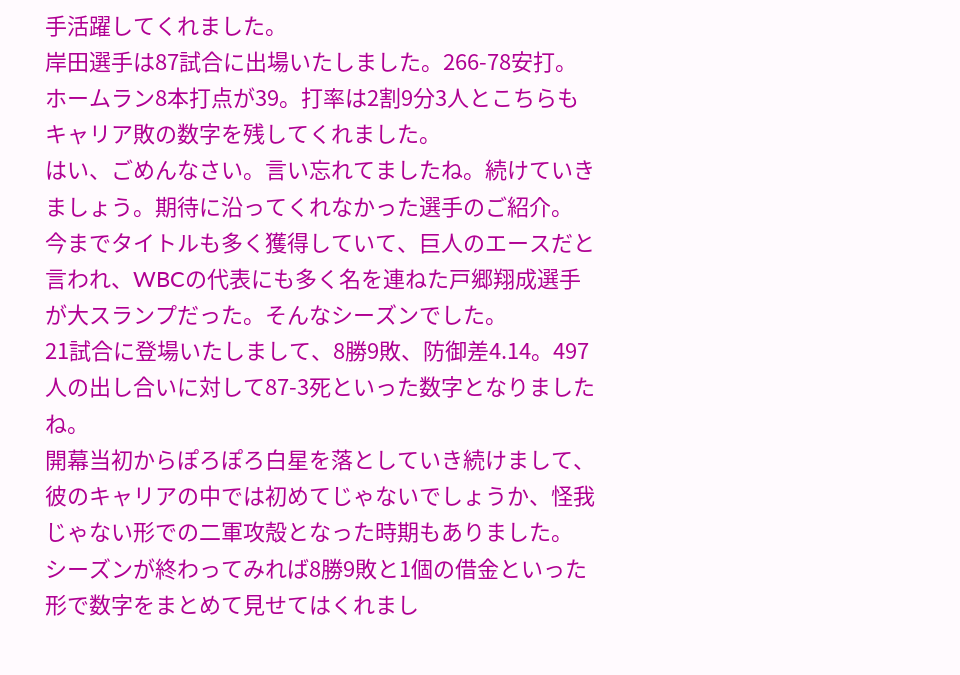手活躍してくれました。
岸田選手は87試合に出場いたしました。266-78安打。ホームラン8本打点が39。打率は2割9分3人とこちらもキャリア敗の数字を残してくれました。
はい、ごめんなさい。言い忘れてましたね。続けていきましょう。期待に沿ってくれなかった選手のご紹介。
今までタイトルも多く獲得していて、巨人のエースだと言われ、WBCの代表にも多く名を連ねた戸郷翔成選手が大スランプだった。そんなシーズンでした。
21試合に登場いたしまして、8勝9敗、防御差4.14。497人の出し合いに対して87-3死といった数字となりましたね。
開幕当初からぽろぽろ白星を落としていき続けまして、彼のキャリアの中では初めてじゃないでしょうか、怪我じゃない形での二軍攻殻となった時期もありました。
シーズンが終わってみれば8勝9敗と1個の借金といった形で数字をまとめて見せてはくれまし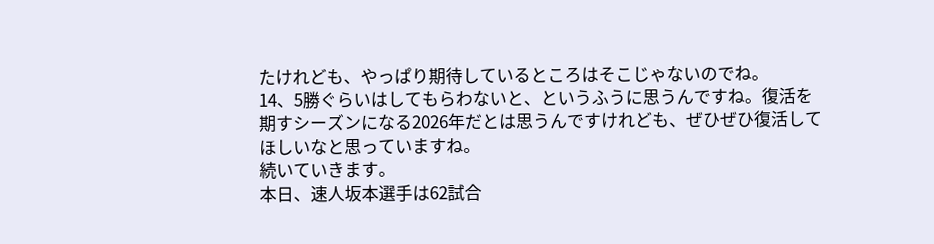たけれども、やっぱり期待しているところはそこじゃないのでね。
14、5勝ぐらいはしてもらわないと、というふうに思うんですね。復活を期すシーズンになる2026年だとは思うんですけれども、ぜひぜひ復活してほしいなと思っていますね。
続いていきます。
本日、速人坂本選手は62試合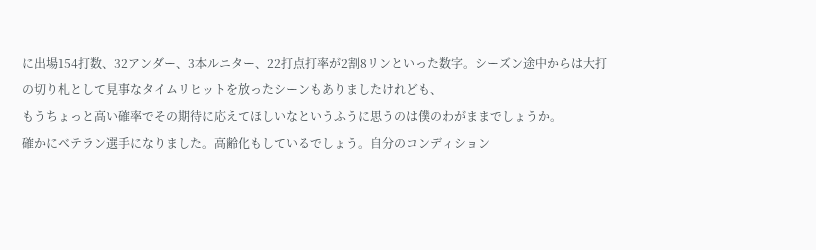に出場154打数、32アンダー、3本ルニター、22打点打率が2割8リンといった数字。シーズン途中からは大打の切り札として見事なタイムリヒットを放ったシーンもありましたけれども、
もうちょっと高い確率でその期待に応えてほしいなというふうに思うのは僕のわがままでしょうか。
確かにベテラン選手になりました。高齢化もしているでしょう。自分のコンディション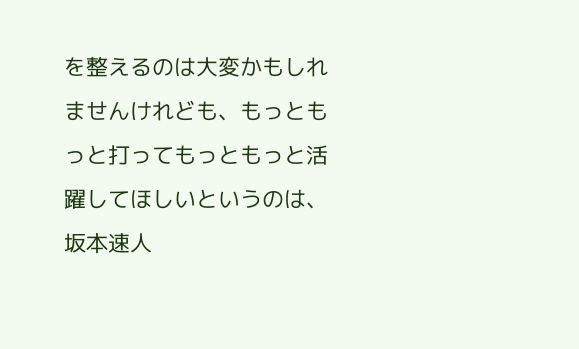を整えるのは大変かもしれませんけれども、もっともっと打ってもっともっと活躍してほしいというのは、
坂本速人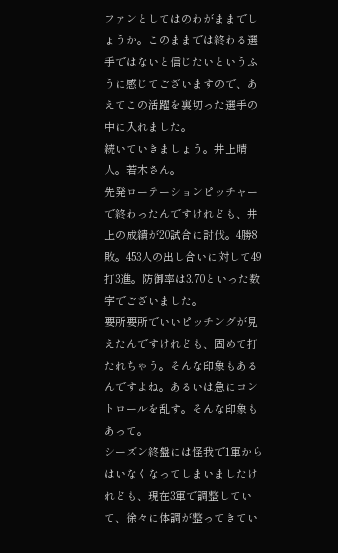ファンとしてはのわがままでしょうか。このままでは終わる選手ではないと信じたいというふうに感じてございますので、あえてこの活躍を裏切った選手の中に入れました。
続いていきましょう。井上晴人。若木さん。
先発ローテーションピッチャーで終わったんですけれども、井上の成績が20試合に討伐。4勝8敗。453人の出し合いに対して49打3進。防御率は3.70といった数字でございました。
要所要所でいいピッチングが見えたんですけれども、固めて打たれちゃう。そんな印象もあるんですよね。あるいは急にコントロールを乱す。そんな印象もあって。
シーズン終盤には怪我で1軍からはいなくなってしまいましたけれども、現在3軍で調整していて、徐々に体調が整ってきてい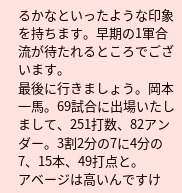るかなといったような印象を持ちます。早期の1軍合流が待たれるところでございます。
最後に行きましょう。岡本一馬。69試合に出場いたしまして、251打数、82アンダー。3割2分の7に4分の7、15本、49打点と。
アベージは高いんですけ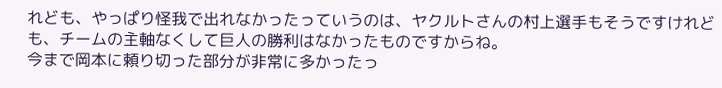れども、やっぱり怪我で出れなかったっていうのは、ヤクルトさんの村上選手もそうですけれども、チームの主軸なくして巨人の勝利はなかったものですからね。
今まで岡本に頼り切った部分が非常に多かったっ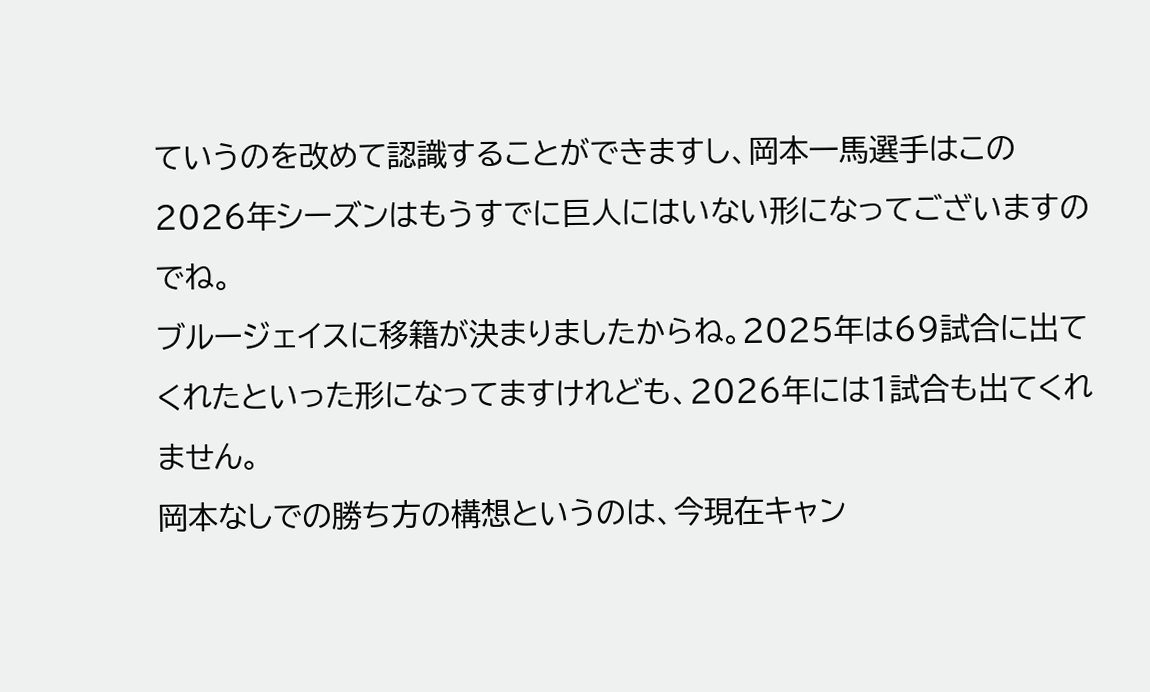ていうのを改めて認識することができますし、岡本一馬選手はこの2026年シーズンはもうすでに巨人にはいない形になってございますのでね。
ブルージェイスに移籍が決まりましたからね。2025年は69試合に出てくれたといった形になってますけれども、2026年には1試合も出てくれません。
岡本なしでの勝ち方の構想というのは、今現在キャン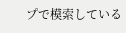プで模索している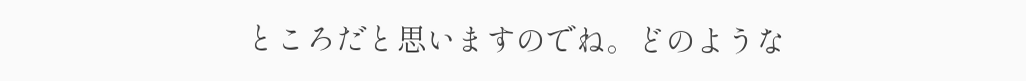ところだと思いますのでね。どのような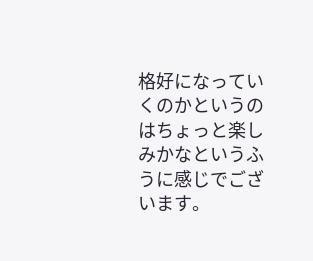格好になっていくのかというのはちょっと楽しみかなというふうに感じでございます。